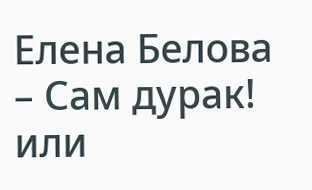Елена Белова – Сам дурак! или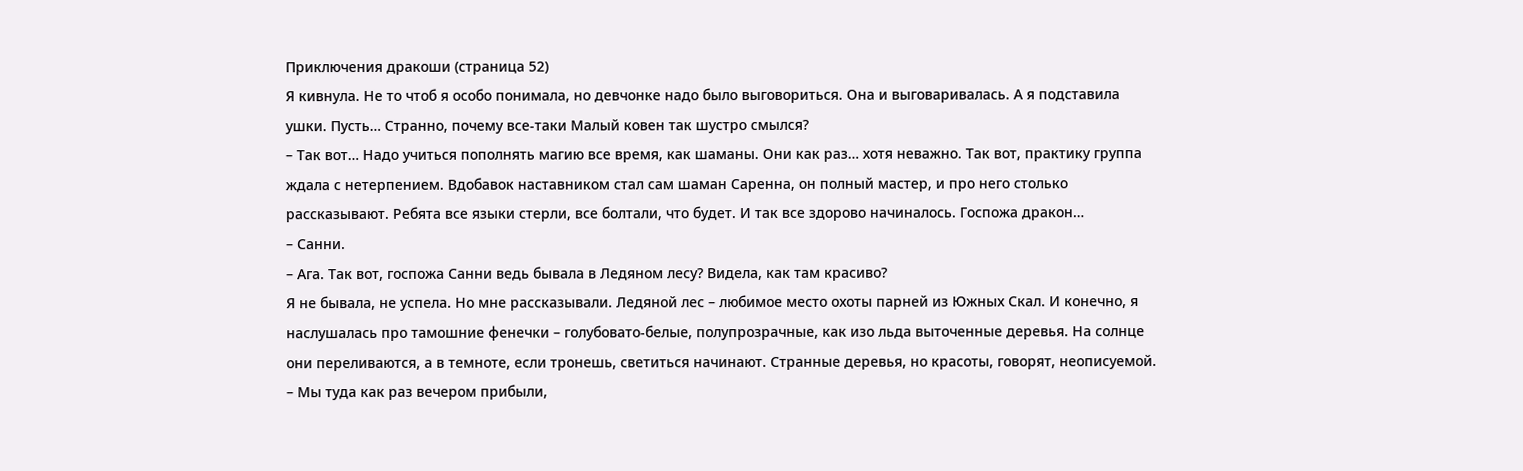Приключения дракоши (страница 52)
Я кивнула. Не то чтоб я особо понимала, но девчонке надо было выговориться. Она и выговаривалась. А я подставила ушки. Пусть… Странно, почему все-таки Малый ковен так шустро смылся?
– Так вот… Надо учиться пополнять магию все время, как шаманы. Они как раз… хотя неважно. Так вот, практику группа ждала с нетерпением. Вдобавок наставником стал сам шаман Саренна, он полный мастер, и про него столько рассказывают. Ребята все языки стерли, все болтали, что будет. И так все здорово начиналось. Госпожа дракон…
– Санни.
– Ага. Так вот, госпожа Санни ведь бывала в Ледяном лесу? Видела, как там красиво?
Я не бывала, не успела. Но мне рассказывали. Ледяной лес – любимое место охоты парней из Южных Скал. И конечно, я наслушалась про тамошние фенечки – голубовато-белые, полупрозрачные, как изо льда выточенные деревья. На солнце они переливаются, а в темноте, если тронешь, светиться начинают. Странные деревья, но красоты, говорят, неописуемой.
– Мы туда как раз вечером прибыли,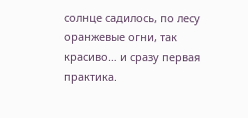солнце садилось, по лесу оранжевые огни, так красиво… и сразу первая практика.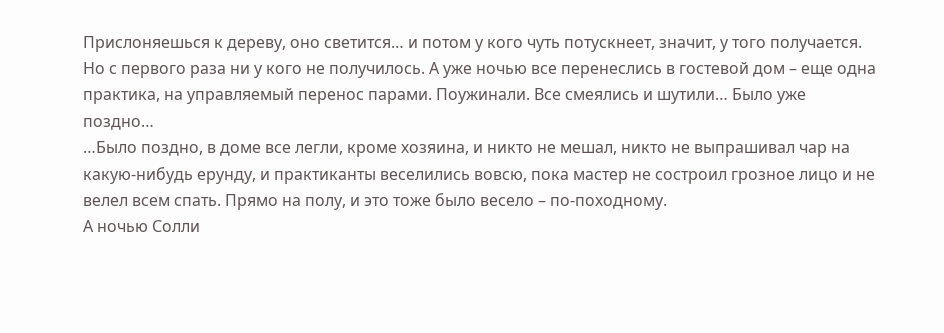Прислоняешься к дереву, оно светится… и потом у кого чуть потускнеет, значит, у того получается. Но с первого раза ни у кого не получилось. А уже ночью все перенеслись в гостевой дом – еще одна практика, на управляемый перенос парами. Поужинали. Все смеялись и шутили… Было уже поздно…
…Было поздно, в доме все легли, кроме хозяина, и никто не мешал, никто не выпрашивал чар на какую-нибудь ерунду, и практиканты веселились вовсю, пока мастер не состроил грозное лицо и не велел всем спать. Прямо на полу, и это тоже было весело – по-походному.
А ночью Солли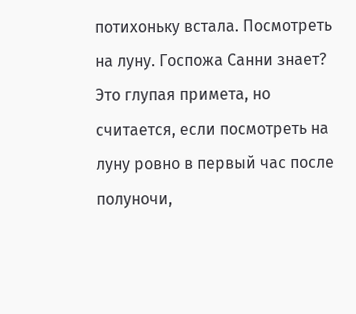потихоньку встала. Посмотреть на луну. Госпожа Санни знает? Это глупая примета, но считается, если посмотреть на луну ровно в первый час после полуночи,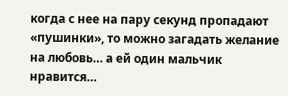когда с нее на пару секунд пропадают «пушинки», то можно загадать желание на любовь… а ей один мальчик нравится…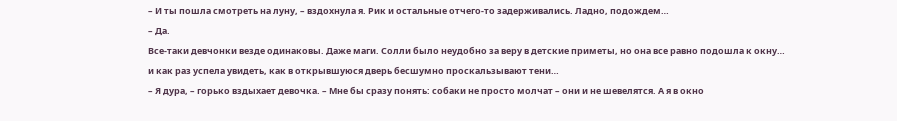– И ты пошла смотреть на луну, – вздохнула я. Рик и остальные отчего-то задерживались. Ладно, подождем…
– Да.
Все-таки девчонки везде одинаковы. Даже маги. Солли было неудобно за веру в детские приметы, но она все равно подошла к окну… и как раз успела увидеть, как в открывшуюся дверь бесшумно проскальзывают тени…
– Я дура, – горько вздыхает девочка. – Мне бы сразу понять: собаки не просто молчат – они и не шевелятся. А я в окно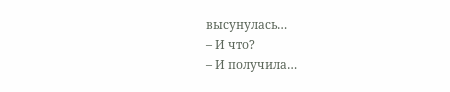высунулась…
– И что?
– И получила…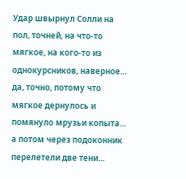Удар швырнул Солли на пол, точней, на что-то мягкое, на кого-то из однокурсников, наверное… да, точно, потому что мягкое дернулось и помянуло мрузьи копыта… а потом через подоконник перелетели две тени…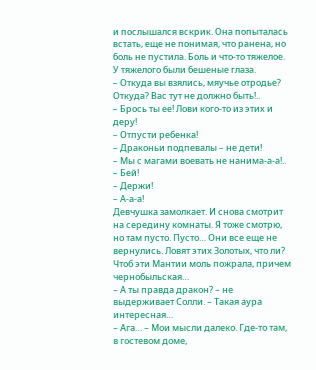и послышался вскрик. Она попыталась встать, еще не понимая, что ранена, но боль не пустила. Боль и что-то тяжелое. У тяжелого были бешеные глаза.
– Откуда вы взялись, мяучье отродье? Откуда? Вас тут не должно быть!..
– Брось ты ее! Лови кого-то из этих и деру!
– Отпусти ребенка!
– Драконьи подпевалы – не дети!
– Мы с магами воевать не нанима-а-а!..
– Бей!
– Держи!
– А-а-а!
Девчушка замолкает. И снова смотрит на середину комнаты. Я тоже смотрю, но там пусто. Пусто… Они все еще не вернулись. Ловят этих Золотых, что ли? Чтоб эти Мантии моль пожрала, причем чернобыльская…
– А ты правда дракон? – не выдерживает Солли. – Такая аура интересная…
– Ага… – Мои мысли далеко. Где-то там, в гостевом доме,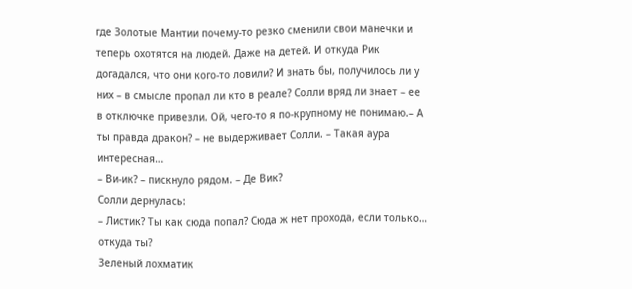где Золотые Мантии почему-то резко сменили свои манечки и теперь охотятся на людей. Даже на детей. И откуда Рик догадался, что они кого-то ловили? И знать бы, получилось ли у них – в смысле пропал ли кто в реале? Солли вряд ли знает – ее в отключке привезли. Ой, чего-то я по-крупному не понимаю.– А ты правда дракон? – не выдерживает Солли. – Такая аура интересная…
– Ви-ик? – пискнуло рядом. – Де Вик?
Солли дернулась:
– Листик? Ты как сюда попал? Сюда ж нет прохода, если только… откуда ты?
Зеленый лохматик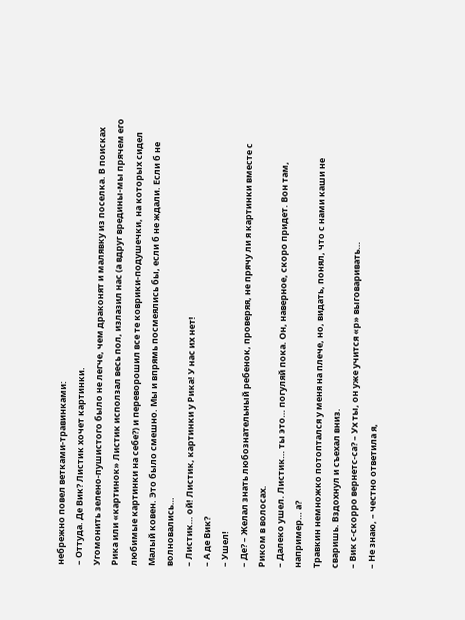небрежно повел ветками-травинками:
– Оттуда. Де Вик? Листик хочет картинки.
Угомонить зелено-пушистого было не легче, чем драконят и малявку из поселка. В поисках Рика или «картинок» Листик исползал весь пол, излазил нас (а вдруг вредины-мы прячем его любимые картинки на себе?) и переворошил все те коврики-подушечки, на которых сидел Малый ковен. Это было смешно. Мы и впрямь посмеялись бы, если б не ждали. Если б не волновались…
– Листик… ой! Листик, картинки у Рика! У нас их нет!
– А де Вик?
– Ушел!
– Де? – Желал знать любознательный ребенок, проверяя, не прячу ли я картинки вместе с Риком в волосах.
– Далеко ушел. Листик… ты это… погуляй пока. Он, наверное, скоро придет. Вон там, например… а?
Травкин немножко потоптался у меня на плече, но, видать, понял, что с нами каши не сваришь. Вздохнул и съехал вниз.
– Вик с-скорро вернетс-са? – Ух ты, он уже учится «р» выговаривать…
– Не знаю, – честно ответила я,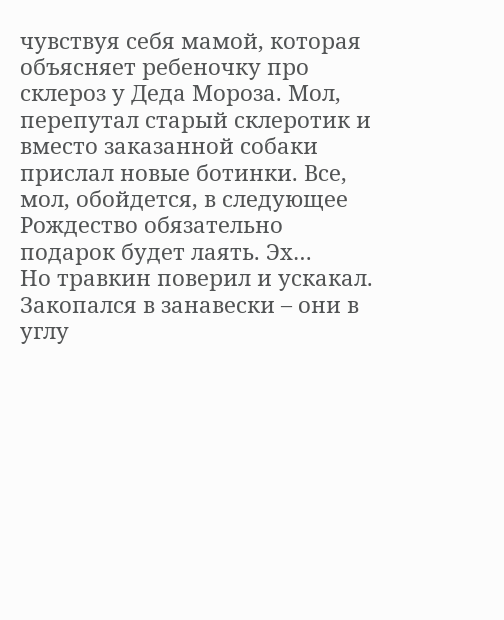чувствуя себя мамой, которая объясняет ребеночку про склероз у Деда Мороза. Мол, перепутал старый склеротик и вместо заказанной собаки прислал новые ботинки. Все, мол, обойдется, в следующее Рождество обязательно подарок будет лаять. Эх…
Но травкин поверил и ускакал. Закопался в занавески – они в углу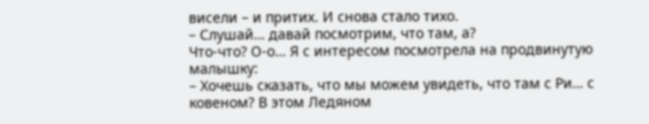висели – и притих. И снова стало тихо.
– Слушай… давай посмотрим, что там, а?
Что-что? О-о… Я с интересом посмотрела на продвинутую малышку:
– Хочешь сказать, что мы можем увидеть, что там с Ри… с ковеном? В этом Ледяном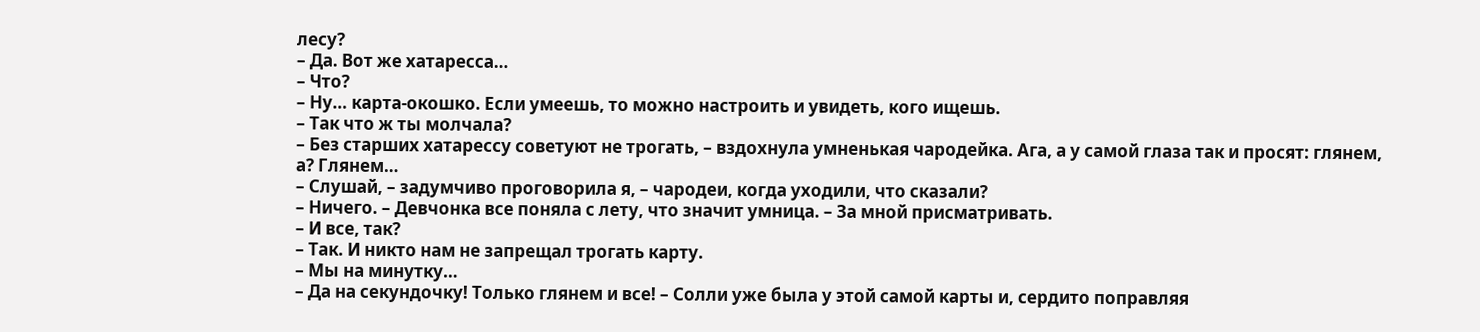лесу?
– Да. Вот же хатаресса…
– Что?
– Ну… карта-окошко. Если умеешь, то можно настроить и увидеть, кого ищешь.
– Так что ж ты молчала?
– Без старших хатарессу советуют не трогать, – вздохнула умненькая чародейка. Ага, а у самой глаза так и просят: глянем, а? Глянем…
– Слушай, – задумчиво проговорила я, – чародеи, когда уходили, что сказали?
– Ничего. – Девчонка все поняла с лету, что значит умница. – За мной присматривать.
– И все, так?
– Так. И никто нам не запрещал трогать карту.
– Мы на минутку…
– Да на секундочку! Только глянем и все! – Солли уже была у этой самой карты и, сердито поправляя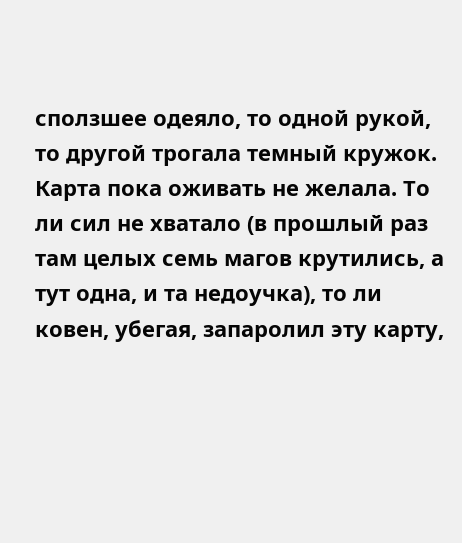сползшее одеяло, то одной рукой, то другой трогала темный кружок. Карта пока оживать не желала. То ли сил не хватало (в прошлый раз там целых семь магов крутились, а тут одна, и та недоучка), то ли ковен, убегая, запаролил эту карту,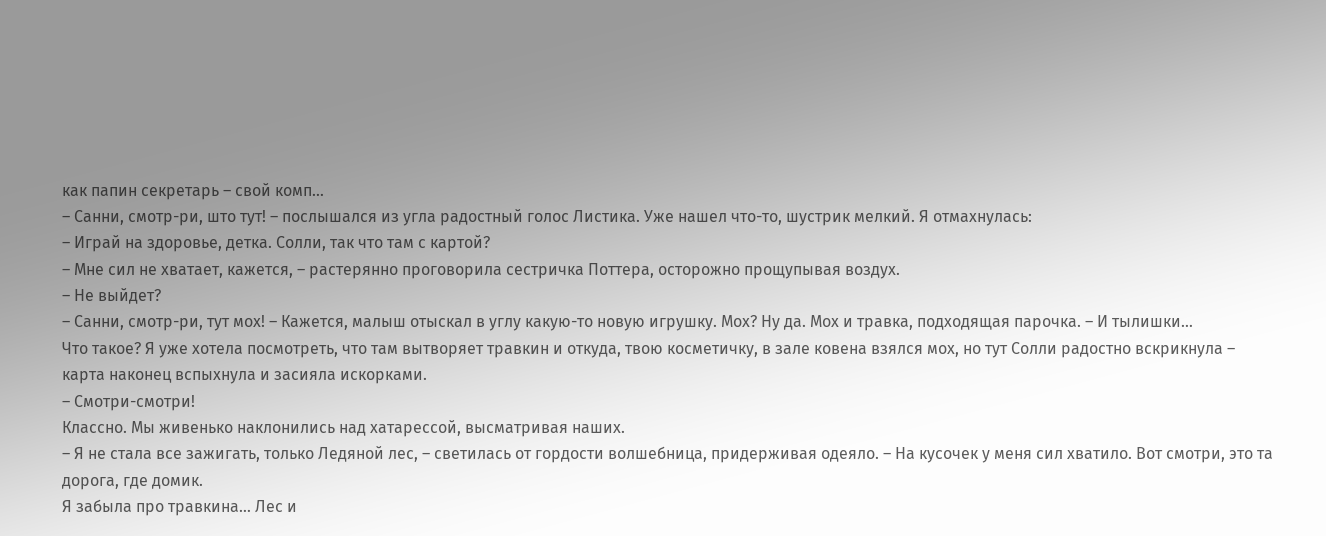как папин секретарь – свой комп…
– Санни, смотр-ри, што тут! – послышался из угла радостный голос Листика. Уже нашел что-то, шустрик мелкий. Я отмахнулась:
– Играй на здоровье, детка. Солли, так что там с картой?
– Мне сил не хватает, кажется, – растерянно проговорила сестричка Поттера, осторожно прощупывая воздух.
– Не выйдет?
– Санни, смотр-ри, тут мох! – Кажется, малыш отыскал в углу какую-то новую игрушку. Мох? Ну да. Мох и травка, подходящая парочка. – И тылишки…
Что такое? Я уже хотела посмотреть, что там вытворяет травкин и откуда, твою косметичку, в зале ковена взялся мох, но тут Солли радостно вскрикнула – карта наконец вспыхнула и засияла искорками.
– Смотри-смотри!
Классно. Мы живенько наклонились над хатарессой, высматривая наших.
– Я не стала все зажигать, только Ледяной лес, – светилась от гордости волшебница, придерживая одеяло. – На кусочек у меня сил хватило. Вот смотри, это та дорога, где домик.
Я забыла про травкина… Лес и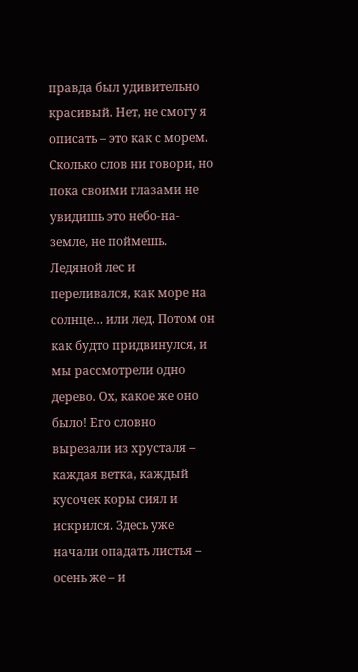правда был удивительно красивый. Нет, не смогу я описать – это как с морем. Сколько слов ни говори, но пока своими глазами не увидишь это небо-на-земле, не поймешь. Ледяной лес и переливался, как море на солнце… или лед. Потом он как будто придвинулся, и мы рассмотрели одно дерево. Ох, какое же оно было! Его словно вырезали из хрусталя – каждая ветка, каждый кусочек коры сиял и искрился. Здесь уже начали опадать листья – осень же – и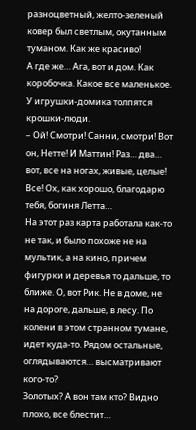разноцветный, желто-зеленый ковер был светлым, окутанным туманом. Как же красиво!
А где же… Ага, вот и дом. Как коробочка. Какое все маленькое. У игрушки-домика толпятся крошки-люди.
– Ой! Смотри! Санни, смотри! Вот он, Нетте! И Маттин! Раз… два… вот, все на ногах, живые, целые! Все! Ох, как хорошо, благодарю тебя, богиня Летта…
На этот раз карта работала как-то не так, и было похоже не на мультик, а на кино, причем фигурки и деревья то дальше, то ближе. О, вот Рик. Не в доме, не на дороге, дальше, в лесу. По колени в этом странном тумане, идет куда-то. Рядом остальные, оглядываются… высматривают кого-то?
Золотых? А вон там кто? Видно плохо, все блестит…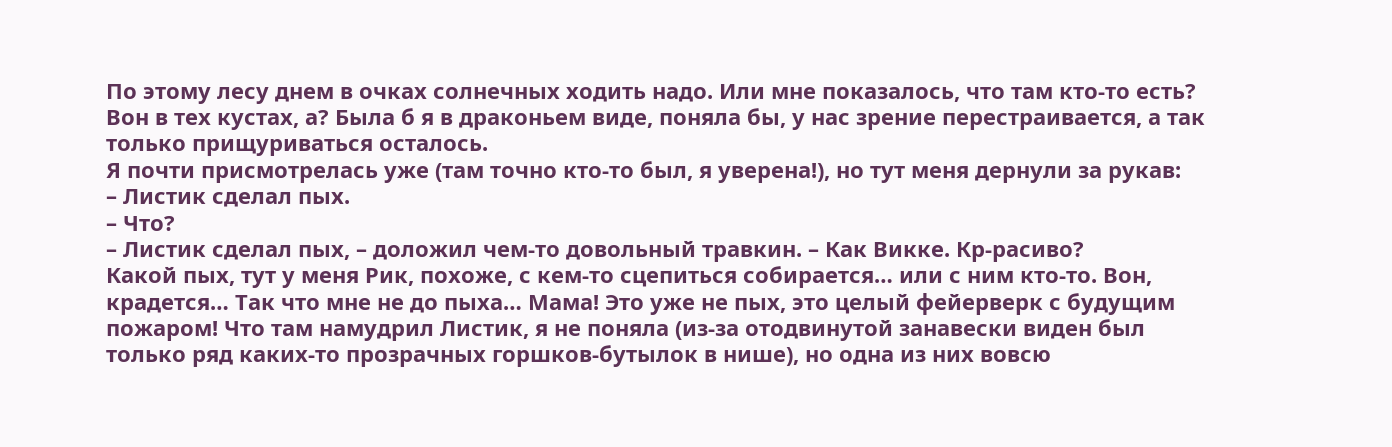По этому лесу днем в очках солнечных ходить надо. Или мне показалось, что там кто-то есть? Вон в тех кустах, а? Была б я в драконьем виде, поняла бы, у нас зрение перестраивается, а так только прищуриваться осталось.
Я почти присмотрелась уже (там точно кто-то был, я уверена!), но тут меня дернули за рукав:
– Листик сделал пых.
– Что?
– Листик сделал пых, – доложил чем-то довольный травкин. – Как Викке. Кр-расиво?
Какой пых, тут у меня Рик, похоже, с кем-то сцепиться собирается… или с ним кто-то. Вон, крадется… Так что мне не до пыха… Мама! Это уже не пых, это целый фейерверк с будущим пожаром! Что там намудрил Листик, я не поняла (из-за отодвинутой занавески виден был только ряд каких-то прозрачных горшков-бутылок в нише), но одна из них вовсю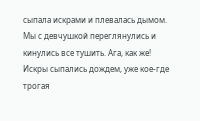сыпала искрами и плевалась дымом.
Мы с девчушкой переглянулись и кинулись все тушить. Ага, как же! Искры сыпались дождем, уже кое-где трогая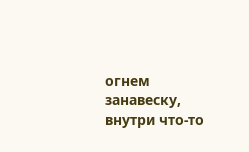огнем занавеску, внутри что-то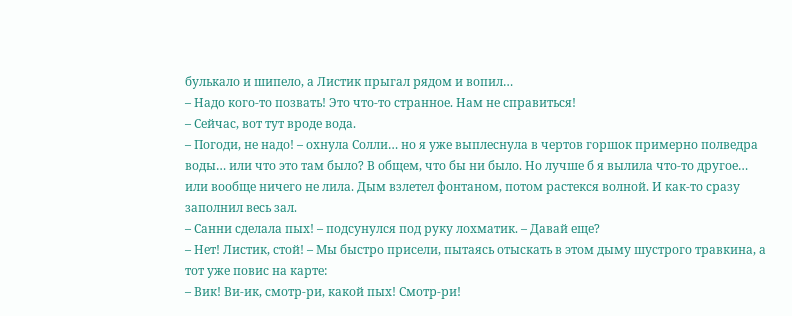булькало и шипело, а Листик прыгал рядом и вопил…
– Надо кого-то позвать! Это что-то странное. Нам не справиться!
– Сейчас, вот тут вроде вода.
– Погоди, не надо! – охнула Солли… но я уже выплеснула в чертов горшок примерно полведра воды… или что это там было? В общем, что бы ни было. Но лучше б я вылила что-то другое… или вообще ничего не лила. Дым взлетел фонтаном, потом растекся волной. И как-то сразу заполнил весь зал.
– Санни сделала пых! – подсунулся под руку лохматик. – Давай еще?
– Нет! Листик, стой! – Мы быстро присели, пытаясь отыскать в этом дыму шустрого травкина, а тот уже повис на карте:
– Вик! Ви-ик, смотр-ри, какой пых! Смотр-ри!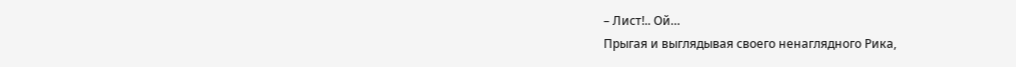– Лист!.. Ой…
Прыгая и выглядывая своего ненаглядного Рика,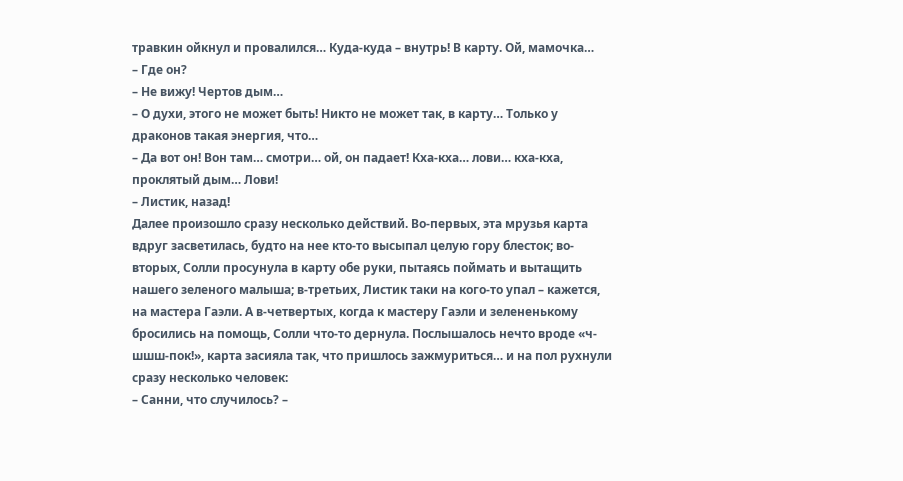травкин ойкнул и провалился… Куда-куда – внутрь! В карту. Ой, мамочка…
– Где он?
– Не вижу! Чертов дым…
– О духи, этого не может быть! Никто не может так, в карту… Только у драконов такая энергия, что…
– Да вот он! Вон там… смотри… ой, он падает! Кха-кха… лови… кха-кха, проклятый дым… Лови!
– Листик, назад!
Далее произошло сразу несколько действий. Во-первых, эта мрузья карта вдруг засветилась, будто на нее кто-то высыпал целую гору блесток; во-вторых, Солли просунула в карту обе руки, пытаясь поймать и вытащить нашего зеленого малыша; в-третьих, Листик таки на кого-то упал – кажется, на мастера Гаэли. А в-четвертых, когда к мастеру Гаэли и зелененькому бросились на помощь, Солли что-то дернула. Послышалось нечто вроде «ч-шшш-пок!», карта засияла так, что пришлось зажмуриться… и на пол рухнули сразу несколько человек:
– Санни, что случилось? –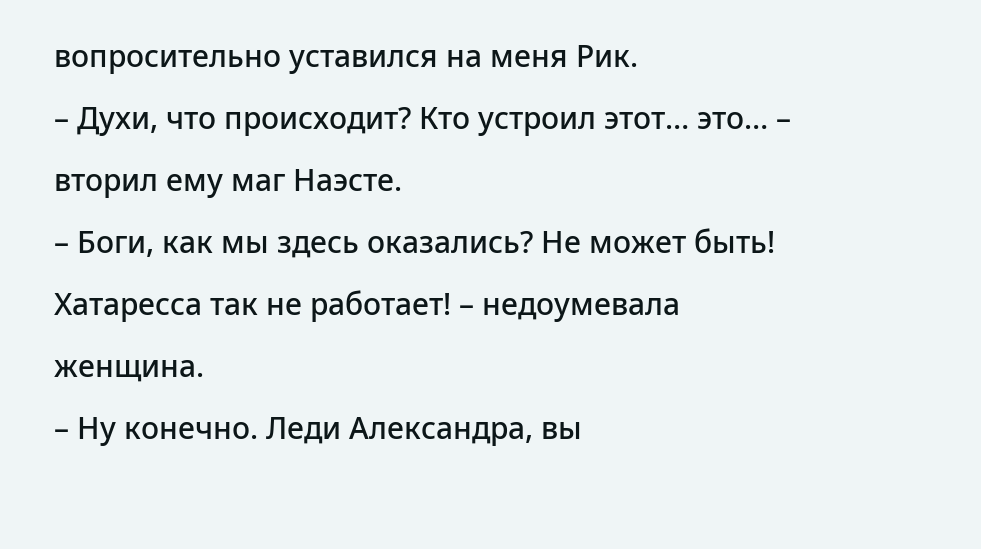вопросительно уставился на меня Рик.
– Духи, что происходит? Кто устроил этот… это… – вторил ему маг Наэсте.
– Боги, как мы здесь оказались? Не может быть! Хатаресса так не работает! – недоумевала женщина.
– Ну конечно. Леди Александра, вы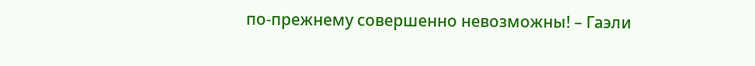по-прежнему совершенно невозможны! – Гаэли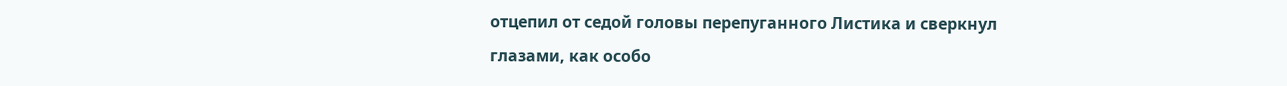отцепил от седой головы перепуганного Листика и сверкнул глазами, как особо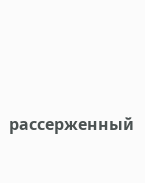рассерженный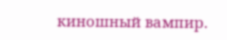киношный вампир.